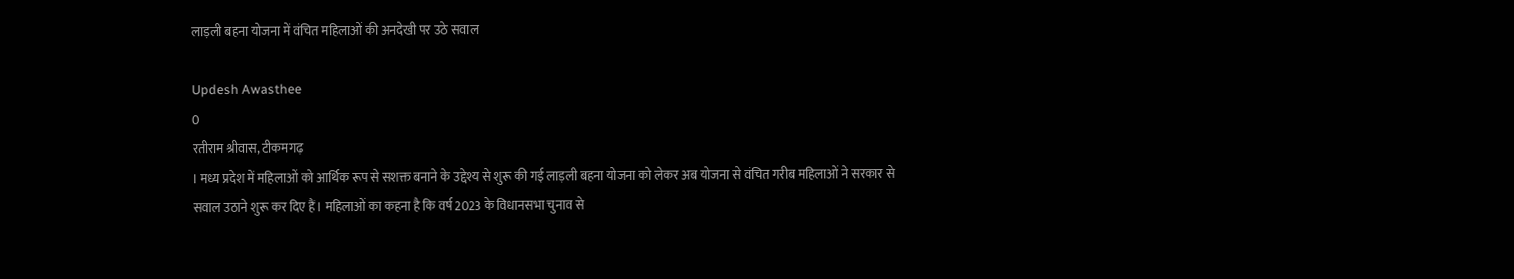लाड़ली बहना योजना में वंचित महिलाओं की अनदेखी पर उठे सवाल

Updesh Awasthee
0
रतीराम श्रीवास, टीकमगढ़
। मध्य प्रदेश में महिलाओं को आर्थिक रूप से सशक्त बनाने के उद्देश्य से शुरू की गई लाड़ली बहना योजना को लेकर अब योजना से वंचित गरीब महिलाओं ने सरकार से सवाल उठाने शुरू कर दिए हैं। महिलाओं का कहना है कि वर्ष 2023 के विधानसभा चुनाव से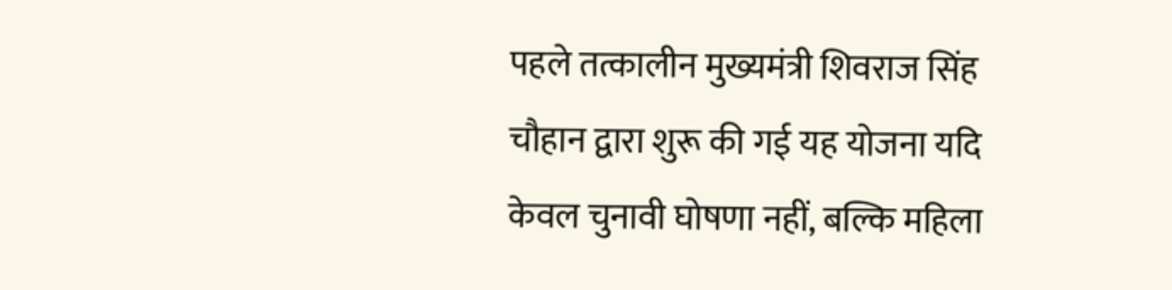पहले तत्कालीन मुख्यमंत्री शिवराज सिंह चौहान द्वारा शुरू की गई यह योजना यदि केवल चुनावी घोषणा नहीं, बल्कि महिला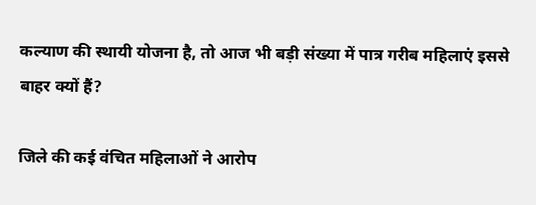कल्याण की स्थायी योजना है, तो आज भी बड़ी संख्या में पात्र गरीब महिलाएं इससे बाहर क्यों हैं?

जिले की कई वंचित महिलाओं ने आरोप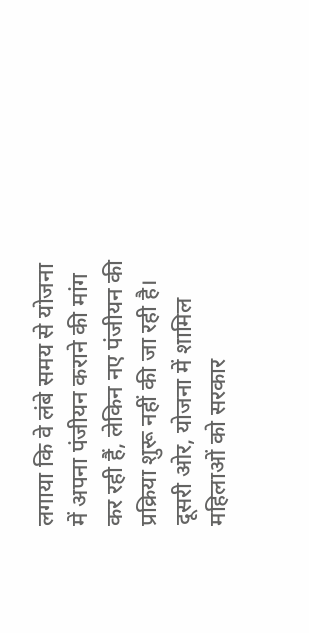लगाया कि वे लंबे समय से योजना में अपना पंजीयन कराने की मांग कर रही हैं, लेकिन नए पंजीयन की प्रक्रिया शुरू नहीं की जा रही है। दूसरी ओर, योजना में शामिल महिलाओं को सरकार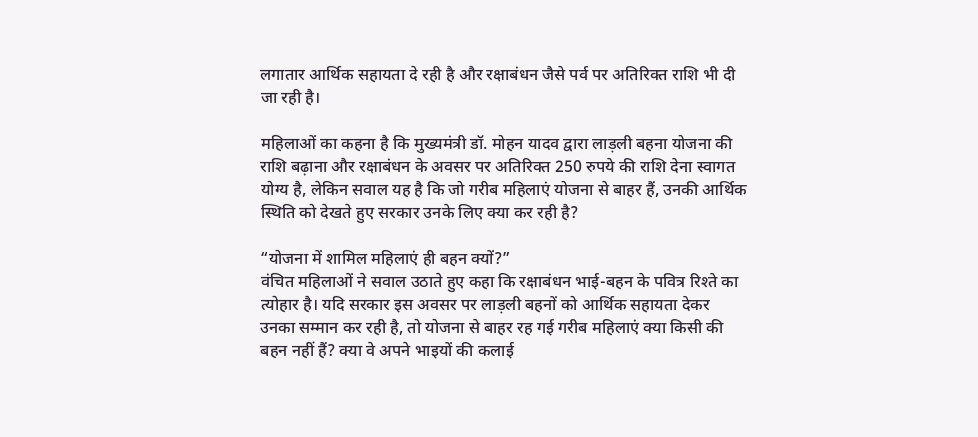लगातार आर्थिक सहायता दे रही है और रक्षाबंधन जैसे पर्व पर अतिरिक्त राशि भी दी जा रही है।

महिलाओं का कहना है कि मुख्यमंत्री डॉ. मोहन यादव द्वारा लाड़ली बहना योजना की राशि बढ़ाना और रक्षाबंधन के अवसर पर अतिरिक्त 250 रुपये की राशि देना स्वागत योग्य है, लेकिन सवाल यह है कि जो गरीब महिलाएं योजना से बाहर हैं, उनकी आर्थिक स्थिति को देखते हुए सरकार उनके लिए क्या कर रही है?

“योजना में शामिल महिलाएं ही बहन क्यों?”
वंचित महिलाओं ने सवाल उठाते हुए कहा कि रक्षाबंधन भाई-बहन के पवित्र रिश्ते का त्योहार है। यदि सरकार इस अवसर पर लाड़ली बहनों को आर्थिक सहायता देकर उनका सम्मान कर रही है, तो योजना से बाहर रह गई गरीब महिलाएं क्या किसी की बहन नहीं हैं? क्या वे अपने भाइयों की कलाई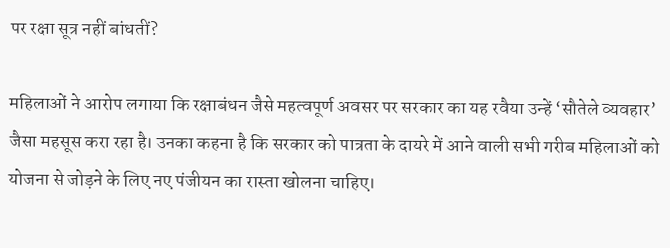पर रक्षा सूत्र नहीं बांधतीं?

महिलाओं ने आरोप लगाया कि रक्षाबंधन जैसे महत्वपूर्ण अवसर पर सरकार का यह रवैया उन्हें ‘सौतेले व्यवहार’ जैसा महसूस करा रहा है। उनका कहना है कि सरकार को पात्रता के दायरे में आने वाली सभी गरीब महिलाओं को योजना से जोड़ने के लिए नए पंजीयन का रास्ता खोलना चाहिए।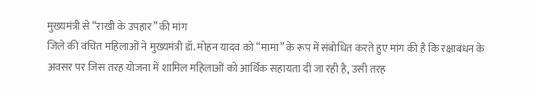मुख्यमंत्री से “राखी के उपहार” की मांग
जिले की वंचित महिलाओं ने मुख्यमंत्री डॉ. मोहन यादव को “मामा” के रूप में संबोधित करते हुए मांग की है कि रक्षाबंधन के अवसर पर जिस तरह योजना में शामिल महिलाओं को आर्थिक सहायता दी जा रही है, उसी तरह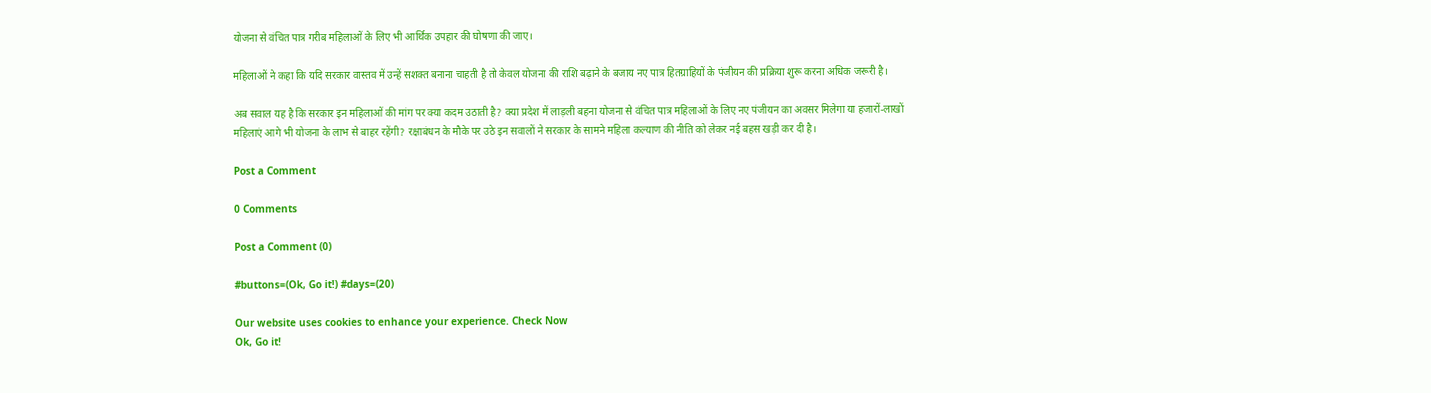योजना से वंचित पात्र गरीब महिलाओं के लिए भी आर्थिक उपहार की घोषणा की जाए।

महिलाओं ने कहा कि यदि सरकार वास्तव में उन्हें सशक्त बनाना चाहती है तो केवल योजना की राशि बढ़ाने के बजाय नए पात्र हितग्राहियों के पंजीयन की प्रक्रिया शुरू करना अधिक जरूरी है।

अब सवाल यह है कि सरकार इन महिलाओं की मांग पर क्या कदम उठाती है? क्या प्रदेश में लाड़ली बहना योजना से वंचित पात्र महिलाओं के लिए नए पंजीयन का अवसर मिलेगा या हजारों-लाखों महिलाएं आगे भी योजना के लाभ से बाहर रहेंगी? रक्षाबंधन के मौके पर उठे इन सवालों ने सरकार के सामने महिला कल्याण की नीति को लेकर नई बहस खड़ी कर दी है।

Post a Comment

0 Comments

Post a Comment (0)

#buttons=(Ok, Go it!) #days=(20)

Our website uses cookies to enhance your experience. Check Now
Ok, Go it!